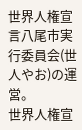世界人権宣言八尾市実行委員会(世人やお)の運営。
世界人権宣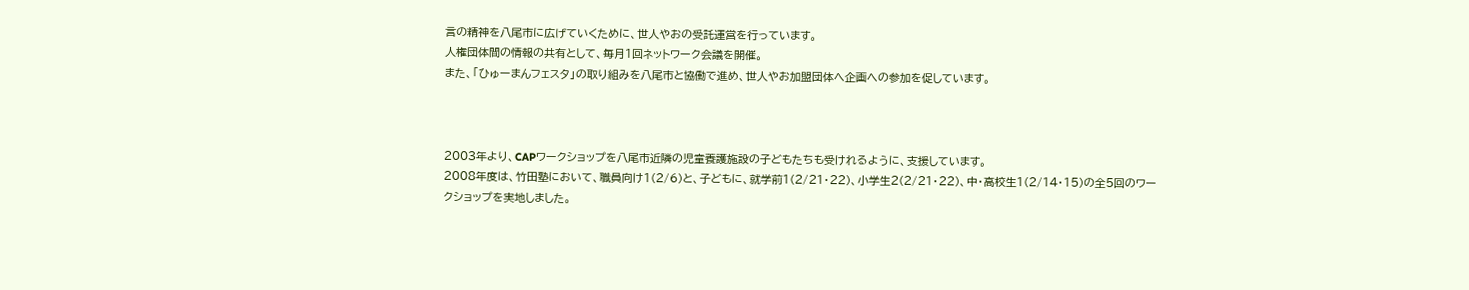言の精神を八尾市に広げていくために、世人やおの受託運営を行っています。
人権団体間の情報の共有として、毎月1回ネットワーク会議を開催。
また、「ひゅーまんフェスタ」の取り組みを八尾市と協働で進め、世人やお加盟団体へ企画への参加を促しています。



2003年より、CAPワークショップを八尾市近隣の児童養護施設の子どもたちも受けれるように、支援しています。
2008年度は、竹田塾において、職員向け1(2/6)と、子どもに、就学前1(2/21・22)、小学生2(2/21・22)、中・高校生1(2/14・15)の全5回のワークショップを実地しました。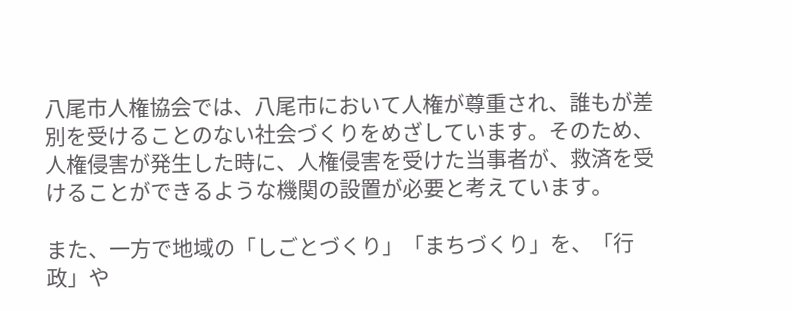八尾市人権協会では、八尾市において人権が尊重され、誰もが差別を受けることのない社会づくりをめざしています。そのため、人権侵害が発生した時に、人権侵害を受けた当事者が、救済を受けることができるような機関の設置が必要と考えています。

また、一方で地域の「しごとづくり」「まちづくり」を、「行政」や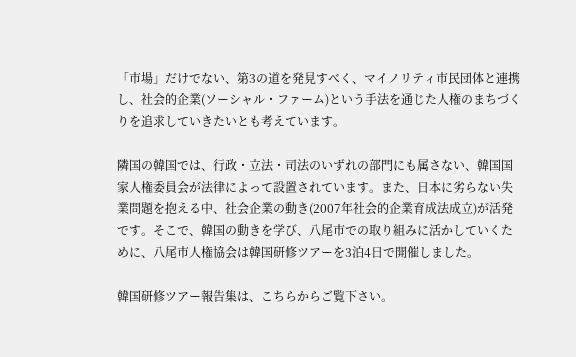「市場」だけでない、第3の道を発見すべく、マイノリティ市民団体と連携し、社会的企業(ソーシャル・ファーム)という手法を通じた人権のまちづくりを追求していきたいとも考えています。

隣国の韓国では、行政・立法・司法のいずれの部門にも属さない、韓国国家人権委員会が法律によって設置されています。また、日本に劣らない失業問題を抱える中、社会企業の動き(2007年社会的企業育成法成立)が活発です。そこで、韓国の動きを学び、八尾市での取り組みに活かしていくために、八尾市人権協会は韓国研修ツアーを3泊4日で開催しました。

韓国研修ツアー報告集は、こちらからご覧下さい。